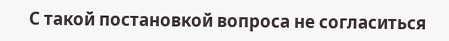С такой постановкой вопроса не согласиться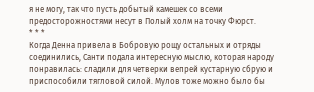я не могу, так что пусть добытый камешек со всеми предосторожностями несут в Полый холм на точку Фюрст.
* * *
Когда Денна привела в Бобровую рощу остальных и отряды соединились, Санти подала интересную мыслю, которая народу понравилась: сладили для четверки вепрей кустарную сбрую и приспособили тягловой силой. Мулов тоже можно было бы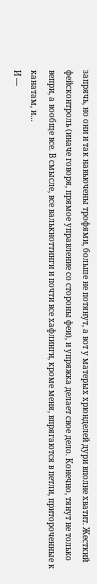запрячь, но они и так навьючены трофями, больше не потянут, а вот у матерых хрюнделей дури вполне хватит. Жесткий фейсконтроль (иначе говоря, прямое управление со стороны феи), и упряжка делает свое дело. Конечно, тянут не только вепри, а вообще все. В смысле, все валькноттинги и почти все хафлинги, кроме меня, впрягаются в петли, притороченные к канатам, и…
И —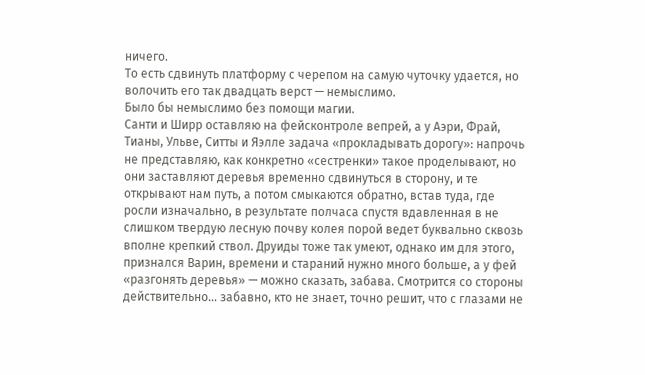ничего.
То есть сдвинуть платформу с черепом на самую чуточку удается, но волочить его так двадцать верст — немыслимо.
Было бы немыслимо без помощи магии.
Санти и Ширр оставляю на фейсконтроле вепрей, а у Аэри, Фрай, Тианы, Ульве, Ситты и Яэлле задача «прокладывать дорогу»: напрочь не представляю, как конкретно «сестренки» такое проделывают, но они заставляют деревья временно сдвинуться в сторону, и те открывают нам путь, а потом смыкаются обратно, встав туда, где росли изначально, в результате полчаса спустя вдавленная в не слишком твердую лесную почву колея порой ведет буквально сквозь вполне крепкий ствол. Друиды тоже так умеют, однако им для этого, признался Варин, времени и стараний нужно много больше, а у фей «разгонять деревья» — можно сказать, забава. Смотрится со стороны действительно… забавно, кто не знает, точно решит, что с глазами не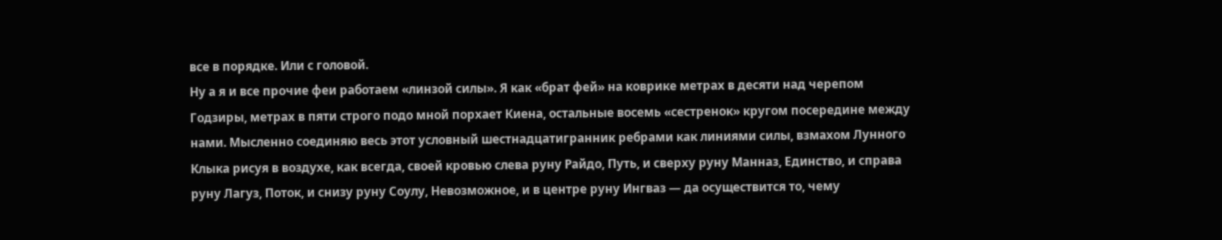все в порядке. Или с головой.
Ну а я и все прочие феи работаем «линзой силы». Я как «брат фей» на коврике метрах в десяти над черепом Годзиры, метрах в пяти строго подо мной порхает Киена, остальные восемь «сестренок» кругом посередине между нами. Мысленно соединяю весь этот условный шестнадцатигранник ребрами как линиями силы, взмахом Лунного Клыка рисуя в воздухе, как всегда, своей кровью слева руну Райдо, Путь, и сверху руну Манназ, Единство, и справа руну Лагуз, Поток, и снизу руну Соулу, Невозможное, и в центре руну Ингваз — да осуществится то, чему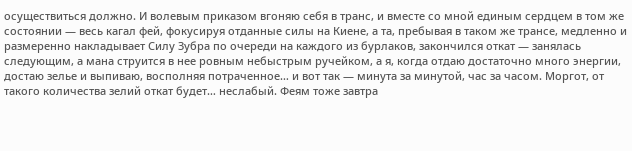осуществиться должно. И волевым приказом вгоняю себя в транс, и вместе со мной единым сердцем в том же состоянии — весь кагал фей, фокусируя отданные силы на Киене, а та, пребывая в таком же трансе, медленно и размеренно накладывает Силу Зубра по очереди на каждого из бурлаков, закончился откат — занялась следующим, а мана струится в нее ровным небыстрым ручейком, а я, когда отдаю достаточно много энергии, достаю зелье и выпиваю, восполняя потраченное… и вот так — минута за минутой, час за часом. Моргот, от такого количества зелий откат будет… неслабый. Феям тоже завтра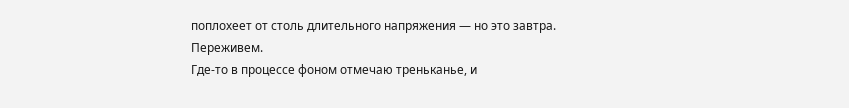поплохеет от столь длительного напряжения — но это завтра. Переживем.
Где-то в процессе фоном отмечаю треньканье, и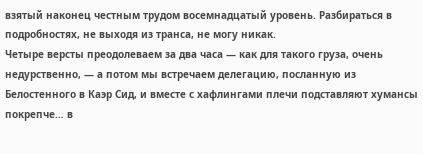взятый наконец честным трудом восемнадцатый уровень. Разбираться в подробностях, не выходя из транса, не могу никак.
Четыре версты преодолеваем за два часа — как для такого груза, очень недурственно, — а потом мы встречаем делегацию, посланную из Белостенного в Каэр Сид, и вместе с хафлингами плечи подставляют хумансы покрепче… в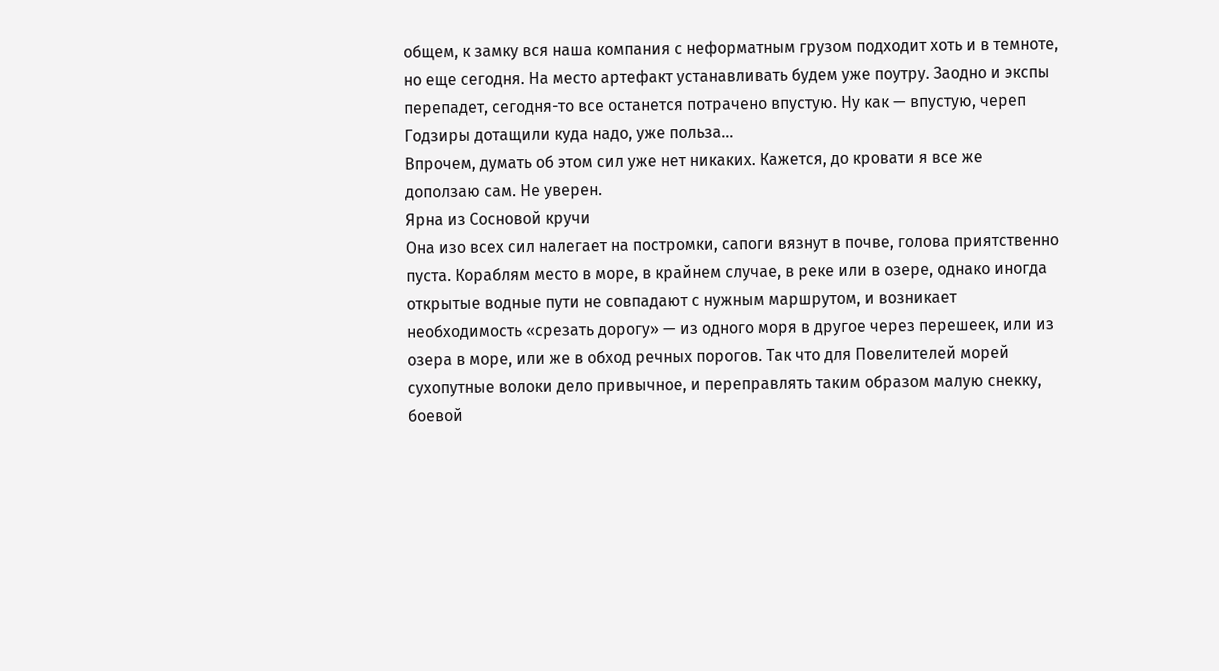общем, к замку вся наша компания с неформатным грузом подходит хоть и в темноте, но еще сегодня. На место артефакт устанавливать будем уже поутру. Заодно и экспы перепадет, сегодня-то все останется потрачено впустую. Ну как — впустую, череп Годзиры дотащили куда надо, уже польза…
Впрочем, думать об этом сил уже нет никаких. Кажется, до кровати я все же доползаю сам. Не уверен.
Ярна из Сосновой кручи
Она изо всех сил налегает на постромки, сапоги вязнут в почве, голова приятственно пуста. Кораблям место в море, в крайнем случае, в реке или в озере, однако иногда открытые водные пути не совпадают с нужным маршрутом, и возникает необходимость «срезать дорогу» — из одного моря в другое через перешеек, или из озера в море, или же в обход речных порогов. Так что для Повелителей морей сухопутные волоки дело привычное, и переправлять таким образом малую снекку, боевой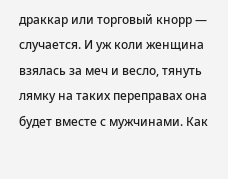драккар или торговый кнорр — случается. И уж коли женщина взялась за меч и весло, тянуть лямку на таких переправах она будет вместе с мужчинами. Как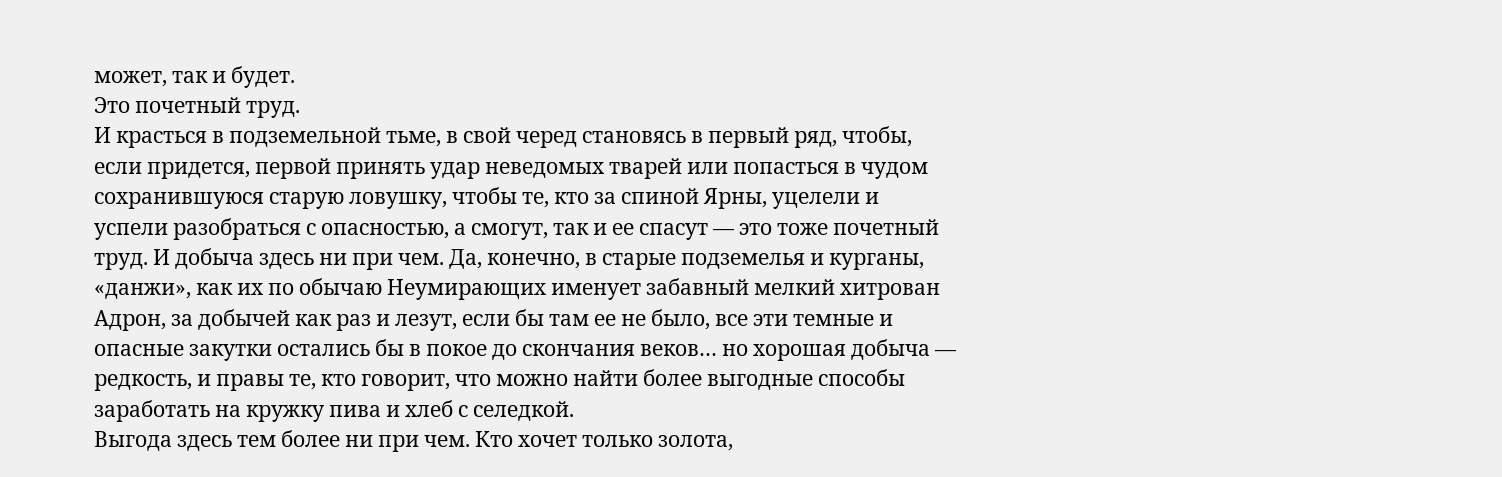может, так и будет.
Это почетный труд.
И красться в подземельной тьме, в свой черед становясь в первый ряд, чтобы, если придется, первой принять удар неведомых тварей или попасться в чудом сохранившуюся старую ловушку, чтобы те, кто за спиной Ярны, уцелели и успели разобраться с опасностью, а смогут, так и ее спасут — это тоже почетный труд. И добыча здесь ни при чем. Да, конечно, в старые подземелья и курганы, «данжи», как их по обычаю Неумирающих именует забавный мелкий хитрован Адрон, за добычей как раз и лезут, если бы там ее не было, все эти темные и опасные закутки остались бы в покое до скончания веков… но хорошая добыча — редкость, и правы те, кто говорит, что можно найти более выгодные способы заработать на кружку пива и хлеб с селедкой.
Выгода здесь тем более ни при чем. Кто хочет только золота,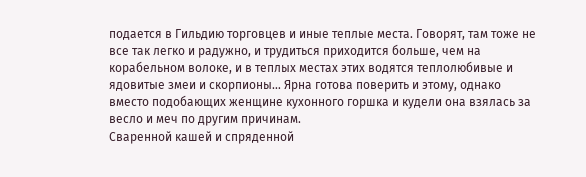подается в Гильдию торговцев и иные теплые места. Говорят, там тоже не все так легко и радужно, и трудиться приходится больше, чем на корабельном волоке, и в теплых местах этих водятся теплолюбивые и ядовитые змеи и скорпионы… Ярна готова поверить и этому, однако вместо подобающих женщине кухонного горшка и кудели она взялась за весло и меч по другим причинам.
Сваренной кашей и спряденной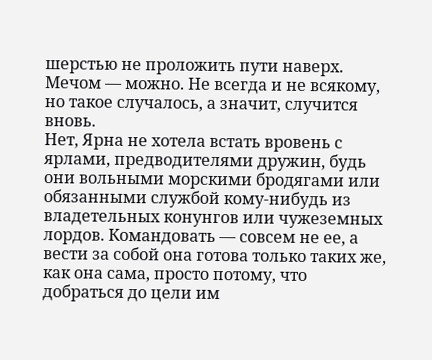шерстью не проложить пути наверх.
Мечом — можно. Не всегда и не всякому, но такое случалось, а значит, случится вновь.
Нет, Ярна не хотела встать вровень с ярлами, предводителями дружин, будь они вольными морскими бродягами или обязанными службой кому-нибудь из владетельных конунгов или чужеземных лордов. Командовать — совсем не ее, а вести за собой она готова только таких же, как она сама, просто потому, что добраться до цели им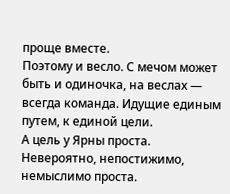проще вместе.
Поэтому и весло. С мечом может быть и одиночка, на веслах — всегда команда. Идущие единым путем, к единой цели.
А цель у Ярны проста. Невероятно, непостижимо, немыслимо проста.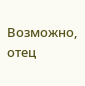Возможно, отец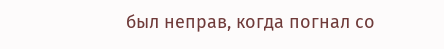был неправ, когда погнал со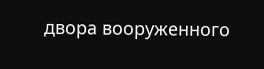двора вооруженного